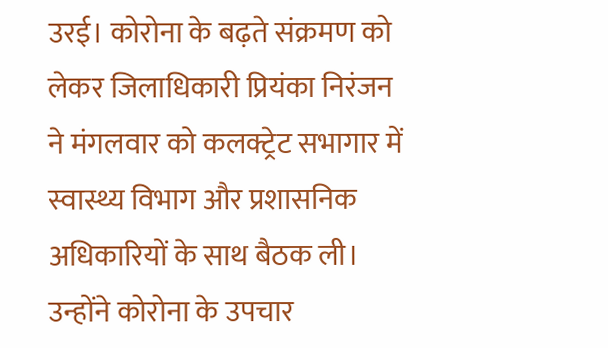उरई। कोरोना के बढ़ते संक्रमण को लेकर जिलाधिकारी प्रियंका निरंजन ने मंगलवार को कलक्ट्रेट सभागार में स्वास्थ्य विभाग और प्रशासनिक अधिकारियों के साथ बैठक ली। उन्होंने कोरोना के उपचार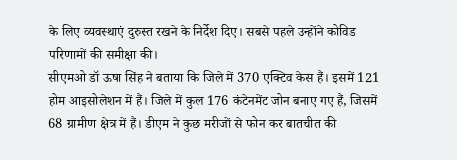के लिए व्यवस्थाएं दुरुस्त रखने के निर्देश दिए। सबसे पहले उन्होंने कोविड परिणामों की समीक्षा की।
सीएमओ डॉ ऊषा सिंह ने बताया कि जिले में 370 एक्टिव केस हैं। इसमें 121 होम आइसोलेशन में हैं। जिले में कुल 176 कंटेनमेंट जोन बनाए गए हैं, जिसमें 68 ग्रामीण क्षेत्र में हैं। डीएम ने कुछ मरीजों से फोन कर बातचीत की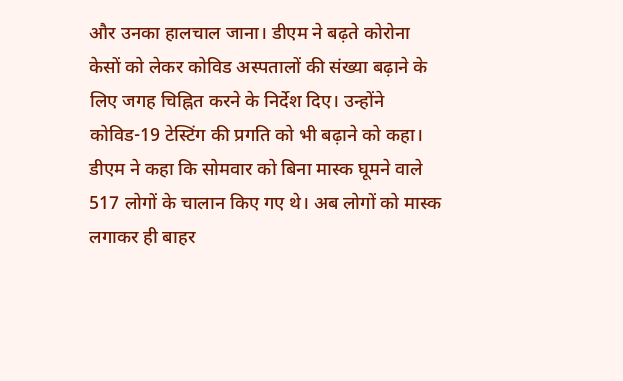और उनका हालचाल जाना। डीएम ने बढ़ते कोरोना केसों को लेकर कोविड अस्पतालों की संख्या बढ़ाने के लिए जगह चिह्नित करने के निर्देश दिए। उन्होंने कोविड-19 टेस्टिंग की प्रगति को भी बढ़ाने को कहा।
डीएम ने कहा कि सोमवार को बिना मास्क घूमने वाले 517 लोगों के चालान किए गए थे। अब लोगों को मास्क लगाकर ही बाहर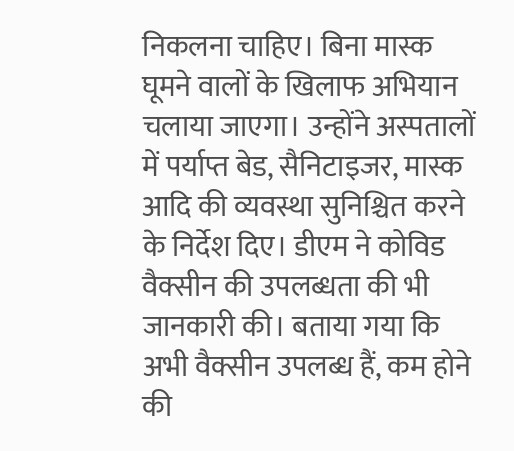निकलना चाहिए। बिना मास्क घूमने वालों के खिलाफ अभियान चलाया जाएगा। उन्होंने अस्पतालों में पर्याप्त बेड, सैनिटाइजर, मास्क आदि की व्यवस्था सुनिश्चित करने के निर्देश दिए। डीएम ने कोविड वैक्सीन की उपलब्धता की भी जानकारी की। बताया गया कि अभी वैक्सीन उपलब्ध हैं, कम होने की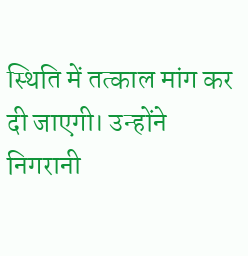स्थिति में तत्काल मांग कर दी जाएगी। उन्होंने निगरानी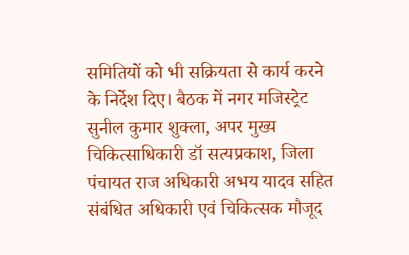समितियों को भी सक्रियता से कार्य करने के निर्देश दिए। बैठक में नगर मजिस्ट्रेट सुनील कुमार शुक्ला, अपर मुख्य चिकित्साधिकारी डॉ सत्यप्रकाश, जिला पंचायत राज अधिकारी अभय यादव सहित संबंधित अधिकारी एवं चिकित्सक मौजूद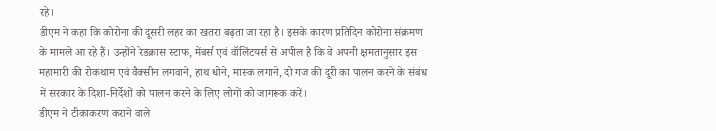रहे।
डीएम ने कहा कि कोरोना की दूसरी लहर का खतरा बढ़ता जा रहा है। इसके कारण प्रतिदिन कोरोना संक्रमण के मामले आ रहे हैं। उन्होंने रेडक्रास स्टाफ, मेंबर्स एवं वॉलिंटयर्स से अपील है कि वे अपनी क्षमतानुसार इस महामारी की रोकथाम एवं वैक्सीन लगवाने, हाथ धोने, मास्क लगाने, दो गज की दूरी का पालन करने के संबंध में सरकार के दिशा-निर्देशों को पालन करने के लिए लोगों को जागरूक करें।
डीएम ने टीकाकरण कराने वाले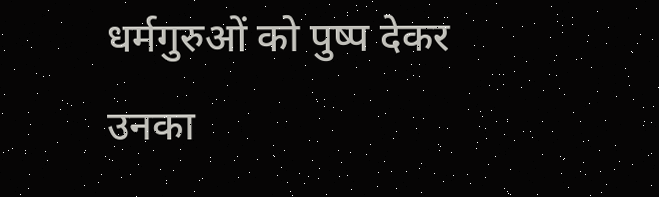धर्मगुरुओं को पुष्प देकर उनका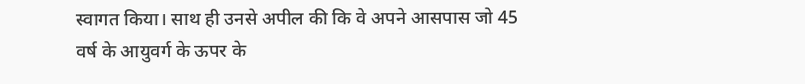स्वागत किया। साथ ही उनसे अपील की कि वे अपने आसपास जो 45 वर्ष के आयुवर्ग के ऊपर के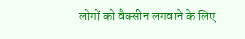लोगों को वैक्सीन लगवाने के लिए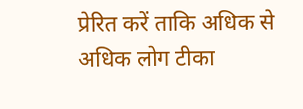प्रेरित करें ताकि अधिक से अधिक लोग टीका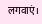लगवाएं।